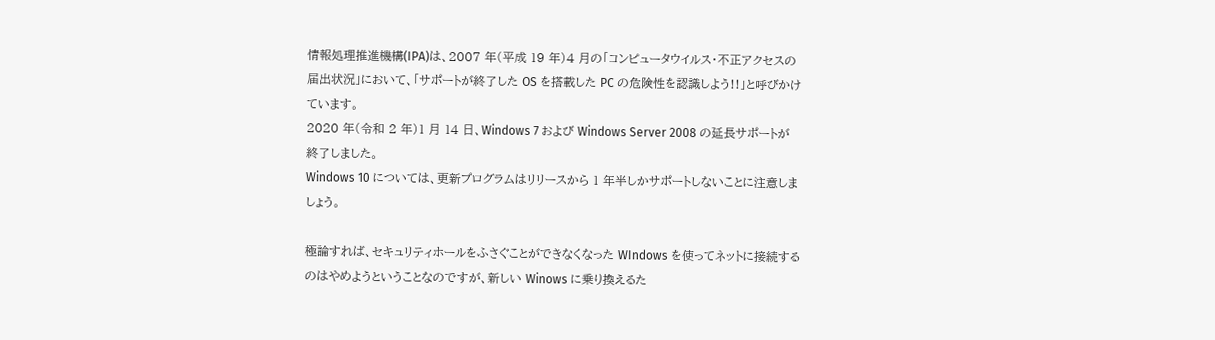情報処理推進機構(IPA)は、2007 年(平成 19 年)4 月の「コンピュータウイルス・不正アクセスの届出状況」において、「サポートが終了した OS を搭載した PC の危険性を認識しよう!!」と呼びかけています。
2020 年(令和 2 年)1 月 14 日、Windows 7 および Windows Server 2008 の延長サポートが終了しました。
Windows 10 については、更新プログラムはリリースから 1 年半しかサポートしないことに注意しましょう。

極論すれば、セキュリティホールをふさぐことができなくなった WIndows を使ってネットに接続するのはやめようということなのですが、新しい Winows に乗り換えるた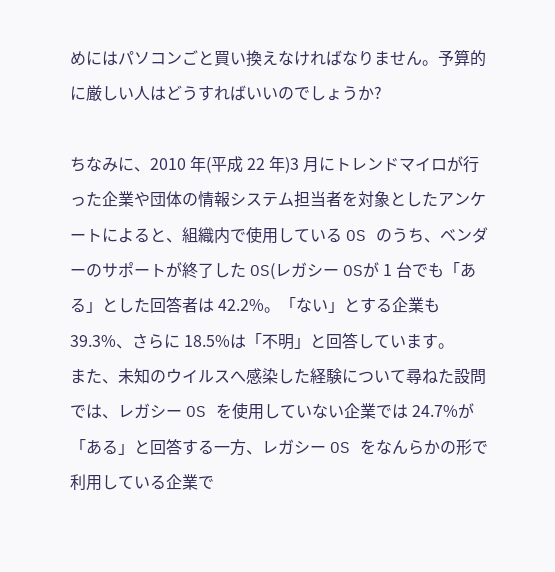めにはパソコンごと買い換えなければなりません。予算的に厳しい人はどうすればいいのでしょうか?

ちなみに、2010 年(平成 22 年)3 月にトレンドマイロが行った企業や団体の情報システム担当者を対象としたアンケートによると、組織内で使用している OS のうち、ベンダーのサポートが終了した OS(レガシー OSが 1 台でも「ある」とした回答者は 42.2%。「ない」とする企業も 39.3%、さらに 18.5%は「不明」と回答しています。
また、未知のウイルスへ感染した経験について尋ねた設問では、レガシー OS を使用していない企業では 24.7%が「ある」と回答する一方、レガシー OS をなんらかの形で利用している企業で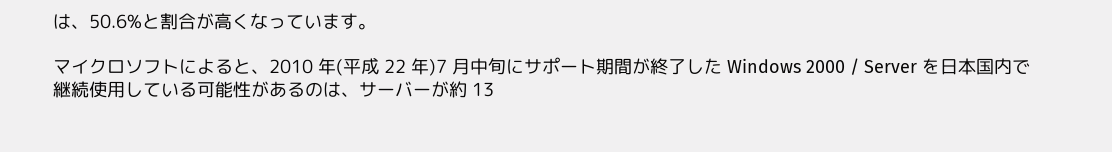は、50.6%と割合が高くなっています。

マイクロソフトによると、2010 年(平成 22 年)7 月中旬にサポート期間が終了した Windows 2000 / Server を日本国内で継続使用している可能性があるのは、サーバーが約 13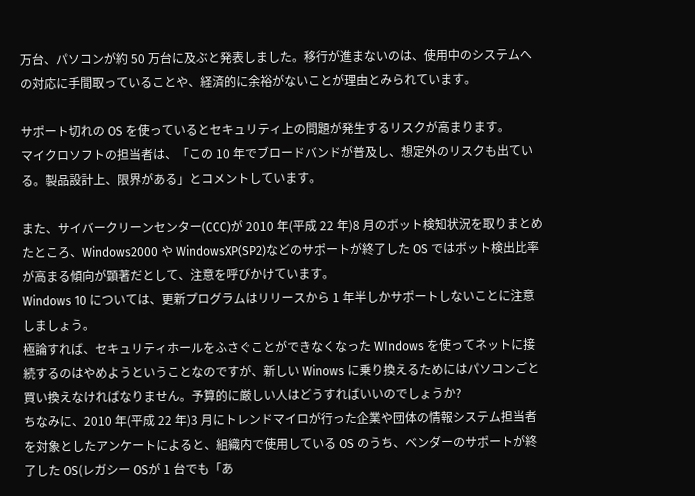万台、パソコンが約 50 万台に及ぶと発表しました。移行が進まないのは、使用中のシステムへの対応に手間取っていることや、経済的に余裕がないことが理由とみられています。

サポート切れの OS を使っているとセキュリティ上の問題が発生するリスクが高まります。
マイクロソフトの担当者は、「この 10 年でブロードバンドが普及し、想定外のリスクも出ている。製品設計上、限界がある」とコメントしています。

また、サイバークリーンセンター(CCC)が 2010 年(平成 22 年)8 月のボット検知状況を取りまとめたところ、Windows2000 や WindowsXP(SP2)などのサポートが終了した OS ではボット検出比率が高まる傾向が顕著だとして、注意を呼びかけています。
Windows 10 については、更新プログラムはリリースから 1 年半しかサポートしないことに注意しましょう。
極論すれば、セキュリティホールをふさぐことができなくなった WIndows を使ってネットに接続するのはやめようということなのですが、新しい Winows に乗り換えるためにはパソコンごと買い換えなければなりません。予算的に厳しい人はどうすればいいのでしょうか?
ちなみに、2010 年(平成 22 年)3 月にトレンドマイロが行った企業や団体の情報システム担当者を対象としたアンケートによると、組織内で使用している OS のうち、ベンダーのサポートが終了した OS(レガシー OSが 1 台でも「あ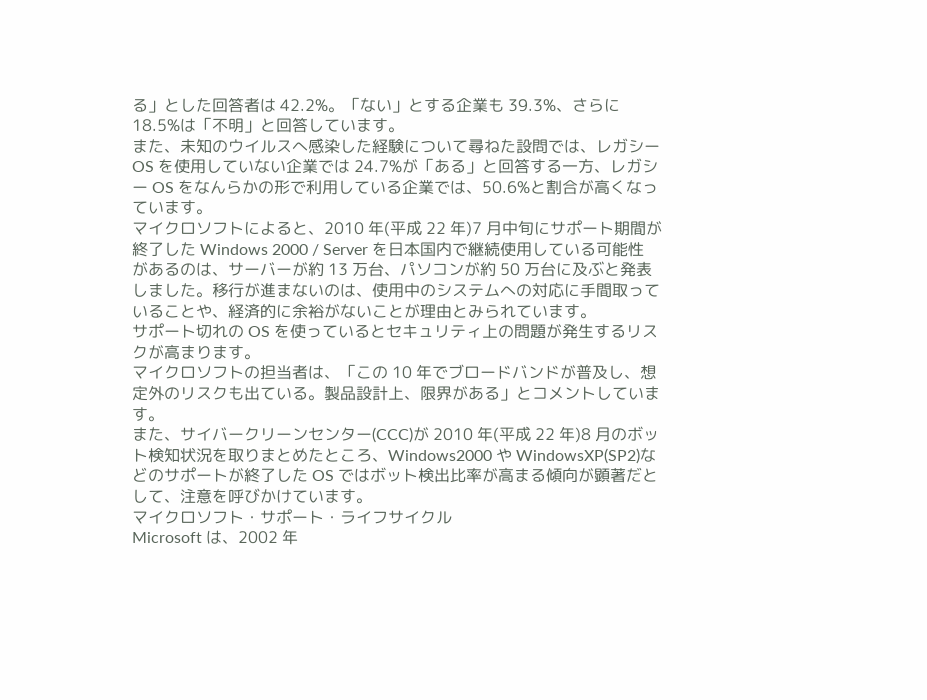る」とした回答者は 42.2%。「ない」とする企業も 39.3%、さらに 18.5%は「不明」と回答しています。
また、未知のウイルスへ感染した経験について尋ねた設問では、レガシー OS を使用していない企業では 24.7%が「ある」と回答する一方、レガシー OS をなんらかの形で利用している企業では、50.6%と割合が高くなっています。
マイクロソフトによると、2010 年(平成 22 年)7 月中旬にサポート期間が終了した Windows 2000 / Server を日本国内で継続使用している可能性があるのは、サーバーが約 13 万台、パソコンが約 50 万台に及ぶと発表しました。移行が進まないのは、使用中のシステムへの対応に手間取っていることや、経済的に余裕がないことが理由とみられています。
サポート切れの OS を使っているとセキュリティ上の問題が発生するリスクが高まります。
マイクロソフトの担当者は、「この 10 年でブロードバンドが普及し、想定外のリスクも出ている。製品設計上、限界がある」とコメントしています。
また、サイバークリーンセンター(CCC)が 2010 年(平成 22 年)8 月のボット検知状況を取りまとめたところ、Windows2000 や WindowsXP(SP2)などのサポートが終了した OS ではボット検出比率が高まる傾向が顕著だとして、注意を呼びかけています。
マイクロソフト・サポート・ライフサイクル
Microsoft は、2002 年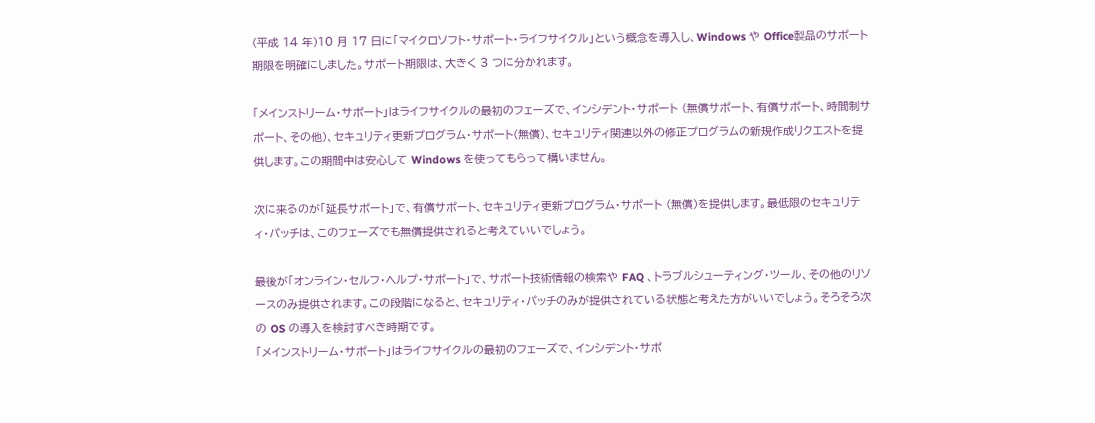(平成 14 年)10 月 17 日に「マイクロソフト・サポート・ライフサイクル」という概念を導入し、Windows や Office製品のサポート期限を明確にしました。サポート期限は、大きく 3 つに分かれます。

「メインストリーム・サポート」はライフサイクルの最初のフェーズで、インシデント・サポート (無償サポート、有償サポート、時間制サポート、その他)、セキュリティ更新プログラム・サポート(無償)、セキュリティ関連以外の修正プログラムの新規作成リクエストを提供します。この期間中は安心して Windows を使ってもらって構いません。

次に来るのが「延長サポート」で、有償サポート、セキュリティ更新プログラム・サポート (無償)を提供します。最低限のセキュリティ・パッチは、このフェーズでも無償提供されると考えていいでしょう。

最後が「オンライン・セルフ・ヘルプ・サポート」で、サポート技術情報の検索や FAQ 、トラブルシューティング・ツール、その他のリソースのみ提供されます。この段階になると、セキュリティ・パッチのみが提供されている状態と考えた方がいいでしょう。そろそろ次の OS の導入を検討すべき時期です。
「メインストリーム・サポート」はライフサイクルの最初のフェーズで、インシデント・サポ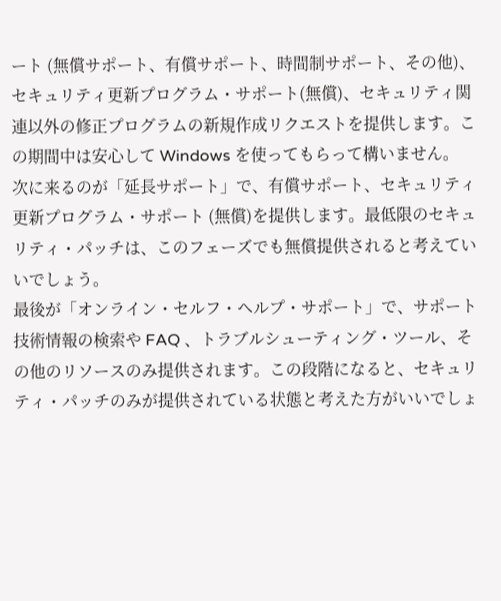ート (無償サポート、有償サポート、時間制サポート、その他)、セキュリティ更新プログラム・サポート(無償)、セキュリティ関連以外の修正プログラムの新規作成リクエストを提供します。この期間中は安心して Windows を使ってもらって構いません。
次に来るのが「延長サポート」で、有償サポート、セキュリティ更新プログラム・サポート (無償)を提供します。最低限のセキュリティ・パッチは、このフェーズでも無償提供されると考えていいでしょう。
最後が「オンライン・セルフ・ヘルプ・サポート」で、サポート技術情報の検索や FAQ 、トラブルシューティング・ツール、その他のリソースのみ提供されます。この段階になると、セキュリティ・パッチのみが提供されている状態と考えた方がいいでしょ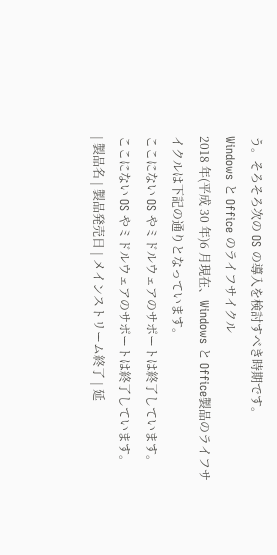う。そろそろ次の OS の導入を検討すべき時期です。
Windows と Office のライフサイクル
2018 年(平成 30 年)6 月現在、Windows と Office製品のライフサイクルは下記の通りとなっています。
ここにない OS やミドルウェアのサポートは終了しています。
ここにない OS やミドルウェアのサポートは終了しています。
| 製品名 | 製品発売日 | メインストリーム終了 | 延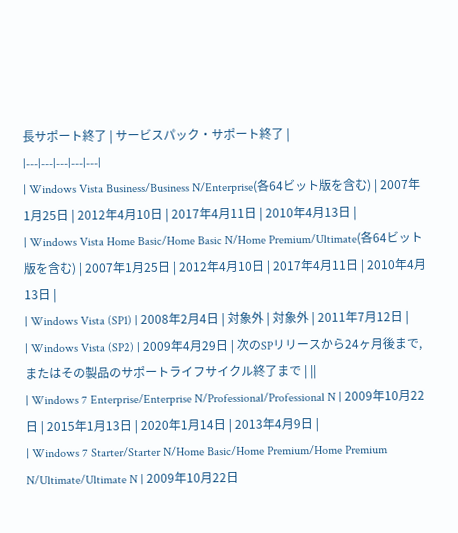長サポート終了 | サービスパック・サポート終了 |
|---|---|---|---|---|
| Windows Vista Business/Business N/Enterprise(各64ビット版を含む) | 2007年1月25日 | 2012年4月10日 | 2017年4月11日 | 2010年4月13日 |
| Windows Vista Home Basic/Home Basic N/Home Premium/Ultimate(各64ビット版を含む) | 2007年1月25日 | 2012年4月10日 | 2017年4月11日 | 2010年4月13日 |
| Windows Vista (SP1) | 2008年2月4日 | 対象外 | 対象外 | 2011年7月12日 |
| Windows Vista (SP2) | 2009年4月29日 | 次のSPリリースから24ヶ月後まで,またはその製品のサポートライフサイクル終了まで | ||
| Windows 7 Enterprise/Enterprise N/Professional/Professional N | 2009年10月22日 | 2015年1月13日 | 2020年1月14日 | 2013年4月9日 |
| Windows 7 Starter/Starter N/Home Basic/Home Premium/Home Premium N/Ultimate/Ultimate N | 2009年10月22日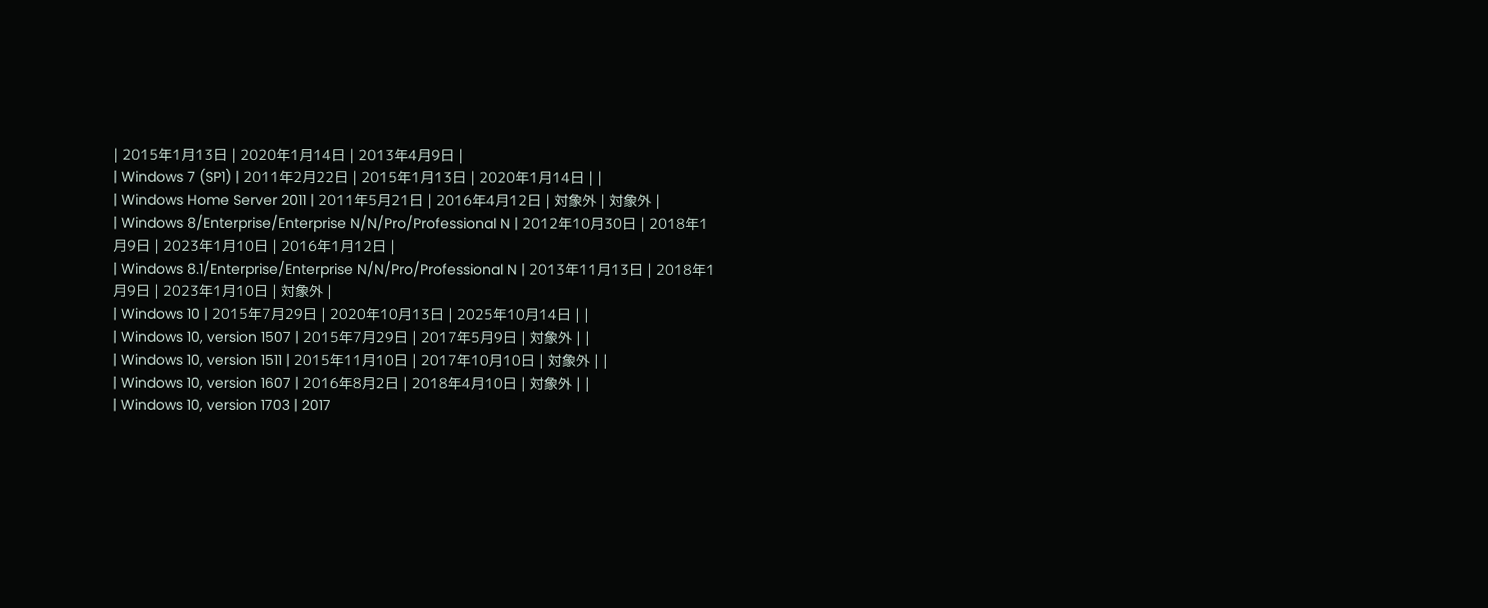| 2015年1月13日 | 2020年1月14日 | 2013年4月9日 |
| Windows 7 (SP1) | 2011年2月22日 | 2015年1月13日 | 2020年1月14日 | |
| Windows Home Server 2011 | 2011年5月21日 | 2016年4月12日 | 対象外 | 対象外 |
| Windows 8/Enterprise/Enterprise N/N/Pro/Professional N | 2012年10月30日 | 2018年1月9日 | 2023年1月10日 | 2016年1月12日 |
| Windows 8.1/Enterprise/Enterprise N/N/Pro/Professional N | 2013年11月13日 | 2018年1月9日 | 2023年1月10日 | 対象外 |
| Windows 10 | 2015年7月29日 | 2020年10月13日 | 2025年10月14日 | |
| Windows 10, version 1507 | 2015年7月29日 | 2017年5月9日 | 対象外 | |
| Windows 10, version 1511 | 2015年11月10日 | 2017年10月10日 | 対象外 | |
| Windows 10, version 1607 | 2016年8月2日 | 2018年4月10日 | 対象外 | |
| Windows 10, version 1703 | 2017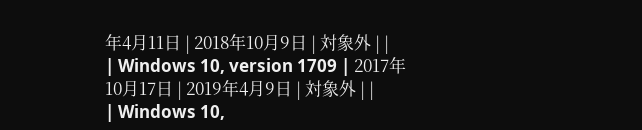年4月11日 | 2018年10月9日 | 対象外 | |
| Windows 10, version 1709 | 2017年10月17日 | 2019年4月9日 | 対象外 | |
| Windows 10,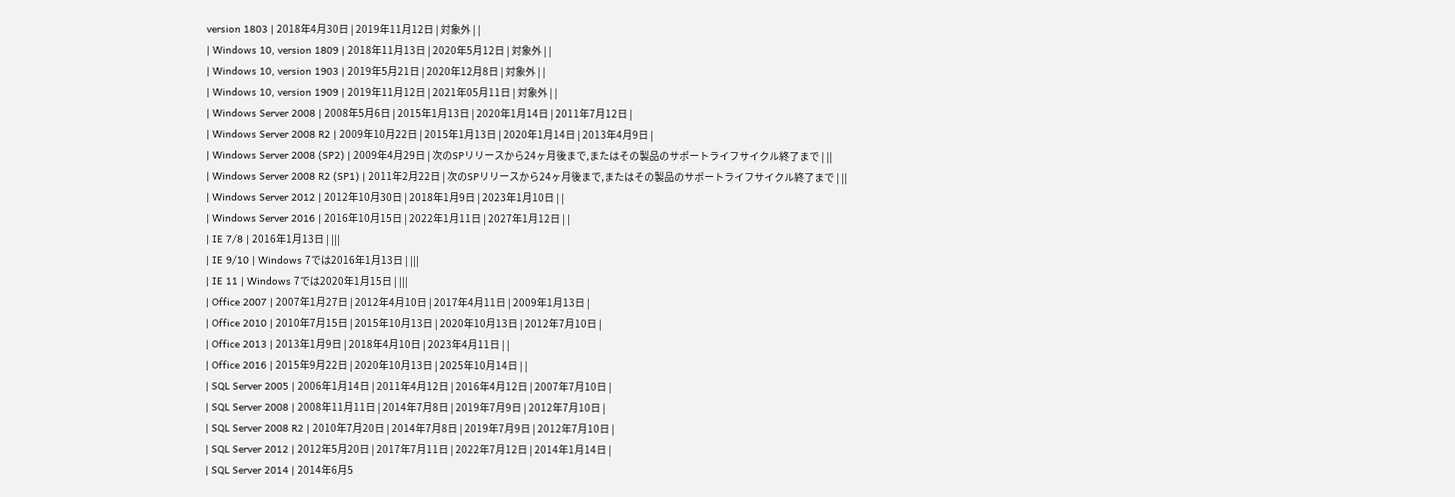version 1803 | 2018年4月30日 | 2019年11月12日 | 対象外 | |
| Windows 10, version 1809 | 2018年11月13日 | 2020年5月12日 | 対象外 | |
| Windows 10, version 1903 | 2019年5月21日 | 2020年12月8日 | 対象外 | |
| Windows 10, version 1909 | 2019年11月12日 | 2021年05月11日 | 対象外 | |
| Windows Server 2008 | 2008年5月6日 | 2015年1月13日 | 2020年1月14日 | 2011年7月12日 |
| Windows Server 2008 R2 | 2009年10月22日 | 2015年1月13日 | 2020年1月14日 | 2013年4月9日 |
| Windows Server 2008 (SP2) | 2009年4月29日 | 次のSPリリースから24ヶ月後まで,またはその製品のサポートライフサイクル終了まで | ||
| Windows Server 2008 R2 (SP1) | 2011年2月22日 | 次のSPリリースから24ヶ月後まで,またはその製品のサポートライフサイクル終了まで | ||
| Windows Server 2012 | 2012年10月30日 | 2018年1月9日 | 2023年1月10日 | |
| Windows Server 2016 | 2016年10月15日 | 2022年1月11日 | 2027年1月12日 | |
| IE 7/8 | 2016年1月13日 | |||
| IE 9/10 | Windows 7では2016年1月13日 | |||
| IE 11 | Windows 7では2020年1月15日 | |||
| Office 2007 | 2007年1月27日 | 2012年4月10日 | 2017年4月11日 | 2009年1月13日 |
| Office 2010 | 2010年7月15日 | 2015年10月13日 | 2020年10月13日 | 2012年7月10日 |
| Office 2013 | 2013年1月9日 | 2018年4月10日 | 2023年4月11日 | |
| Office 2016 | 2015年9月22日 | 2020年10月13日 | 2025年10月14日 | |
| SQL Server 2005 | 2006年1月14日 | 2011年4月12日 | 2016年4月12日 | 2007年7月10日 |
| SQL Server 2008 | 2008年11月11日 | 2014年7月8日 | 2019年7月9日 | 2012年7月10日 |
| SQL Server 2008 R2 | 2010年7月20日 | 2014年7月8日 | 2019年7月9日 | 2012年7月10日 |
| SQL Server 2012 | 2012年5月20日 | 2017年7月11日 | 2022年7月12日 | 2014年1月14日 |
| SQL Server 2014 | 2014年6月5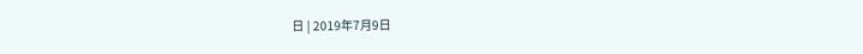日 | 2019年7月9日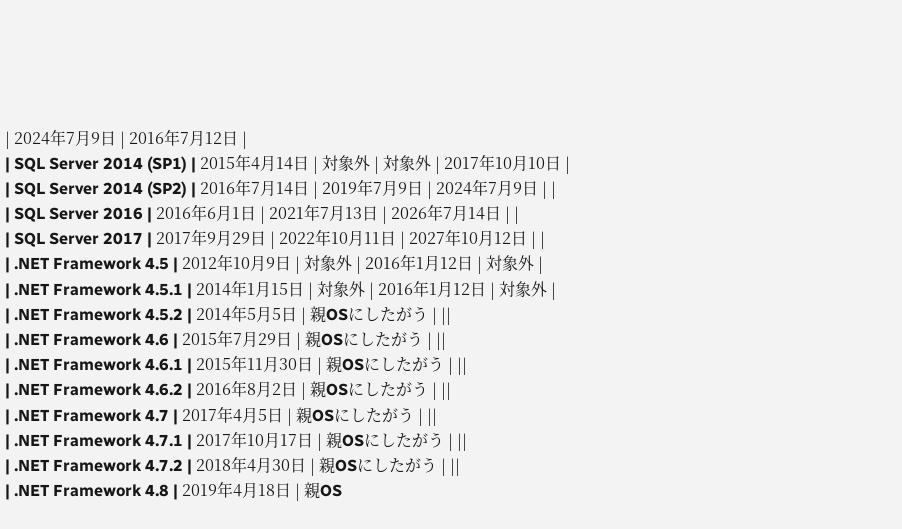| 2024年7月9日 | 2016年7月12日 |
| SQL Server 2014 (SP1) | 2015年4月14日 | 対象外 | 対象外 | 2017年10月10日 |
| SQL Server 2014 (SP2) | 2016年7月14日 | 2019年7月9日 | 2024年7月9日 | |
| SQL Server 2016 | 2016年6月1日 | 2021年7月13日 | 2026年7月14日 | |
| SQL Server 2017 | 2017年9月29日 | 2022年10月11日 | 2027年10月12日 | |
| .NET Framework 4.5 | 2012年10月9日 | 対象外 | 2016年1月12日 | 対象外 |
| .NET Framework 4.5.1 | 2014年1月15日 | 対象外 | 2016年1月12日 | 対象外 |
| .NET Framework 4.5.2 | 2014年5月5日 | 親OSにしたがう | ||
| .NET Framework 4.6 | 2015年7月29日 | 親OSにしたがう | ||
| .NET Framework 4.6.1 | 2015年11月30日 | 親OSにしたがう | ||
| .NET Framework 4.6.2 | 2016年8月2日 | 親OSにしたがう | ||
| .NET Framework 4.7 | 2017年4月5日 | 親OSにしたがう | ||
| .NET Framework 4.7.1 | 2017年10月17日 | 親OSにしたがう | ||
| .NET Framework 4.7.2 | 2018年4月30日 | 親OSにしたがう | ||
| .NET Framework 4.8 | 2019年4月18日 | 親OS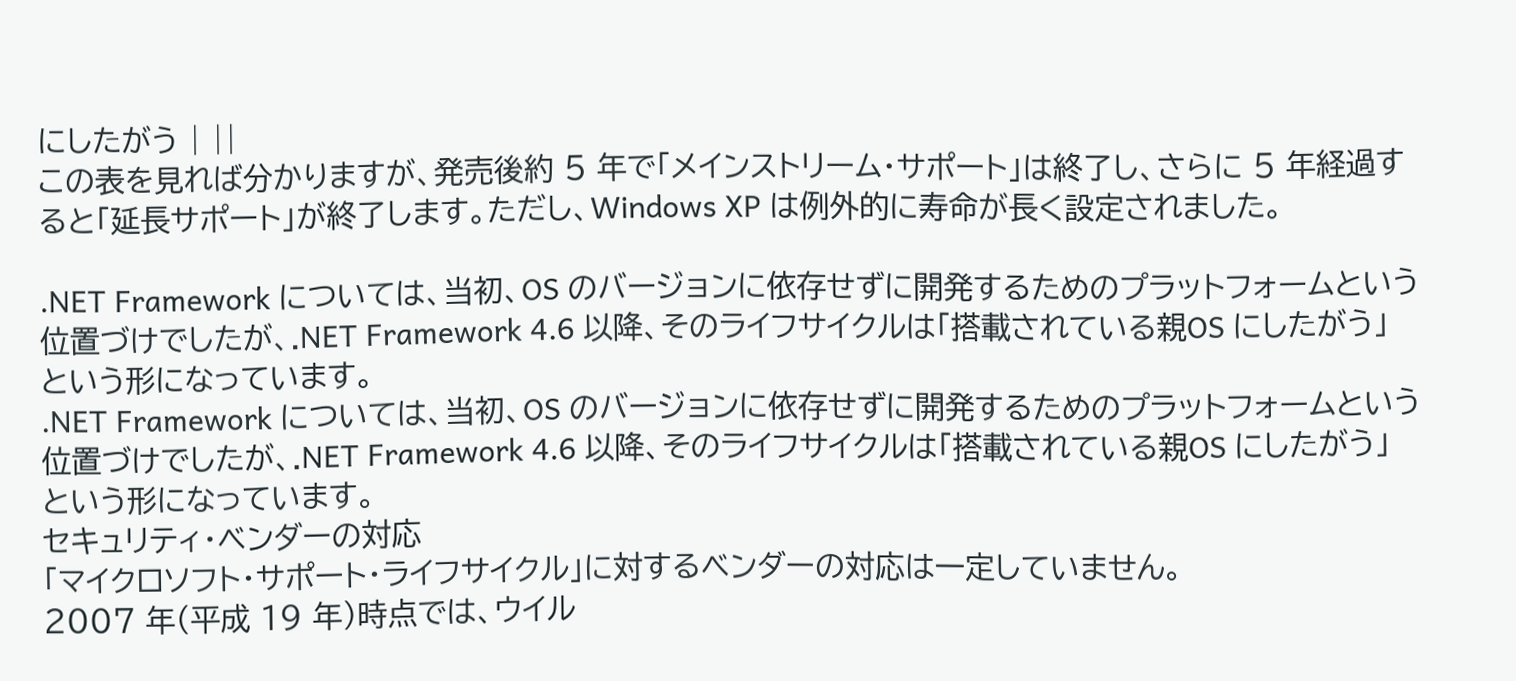にしたがう | ||
この表を見れば分かりますが、発売後約 5 年で「メインストリーム・サポート」は終了し、さらに 5 年経過すると「延長サポート」が終了します。ただし、Windows XP は例外的に寿命が長く設定されました。

.NET Framework については、当初、OS のバージョンに依存せずに開発するためのプラットフォームという位置づけでしたが、.NET Framework 4.6 以降、そのライフサイクルは「搭載されている親OS にしたがう」という形になっています。
.NET Framework については、当初、OS のバージョンに依存せずに開発するためのプラットフォームという位置づけでしたが、.NET Framework 4.6 以降、そのライフサイクルは「搭載されている親OS にしたがう」という形になっています。
セキュリティ・ベンダーの対応
「マイクロソフト・サポート・ライフサイクル」に対するベンダーの対応は一定していません。
2007 年(平成 19 年)時点では、ウイル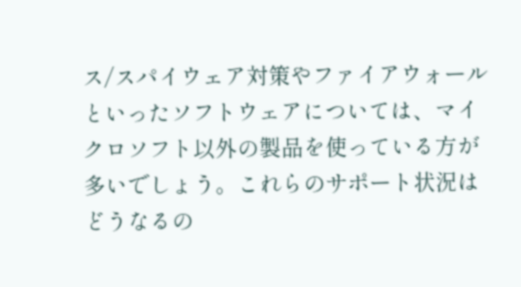ス/スパイウェア対策やファイアウォールといったソフトウェアについては、マイクロソフト以外の製品を使っている方が多いでしょう。これらのサポート状況はどうなるの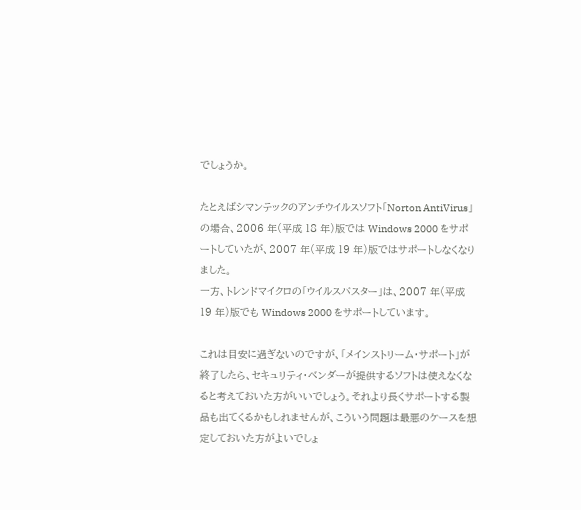でしょうか。

たとえばシマンテックのアンチウイルスソフト「Norton AntiVirus」の場合、2006 年(平成 18 年)版では Windows 2000 をサポートしていたが、2007 年(平成 19 年)版ではサポートしなくなりました。
一方、トレンドマイクロの「ウイルスバスター」は、2007 年(平成 19 年)版でも Windows 2000 をサポートしています。

これは目安に過ぎないのですが、「メインストリーム・サポート」が終了したら、セキュリティ・ベンダーが提供するソフトは使えなくなると考えておいた方がいいでしょう。それより長くサポートする製品も出てくるかもしれませんが、こういう問題は最悪のケースを想定しておいた方がよいでしょ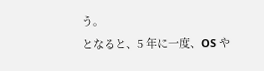う。
となると、5 年に一度、OS や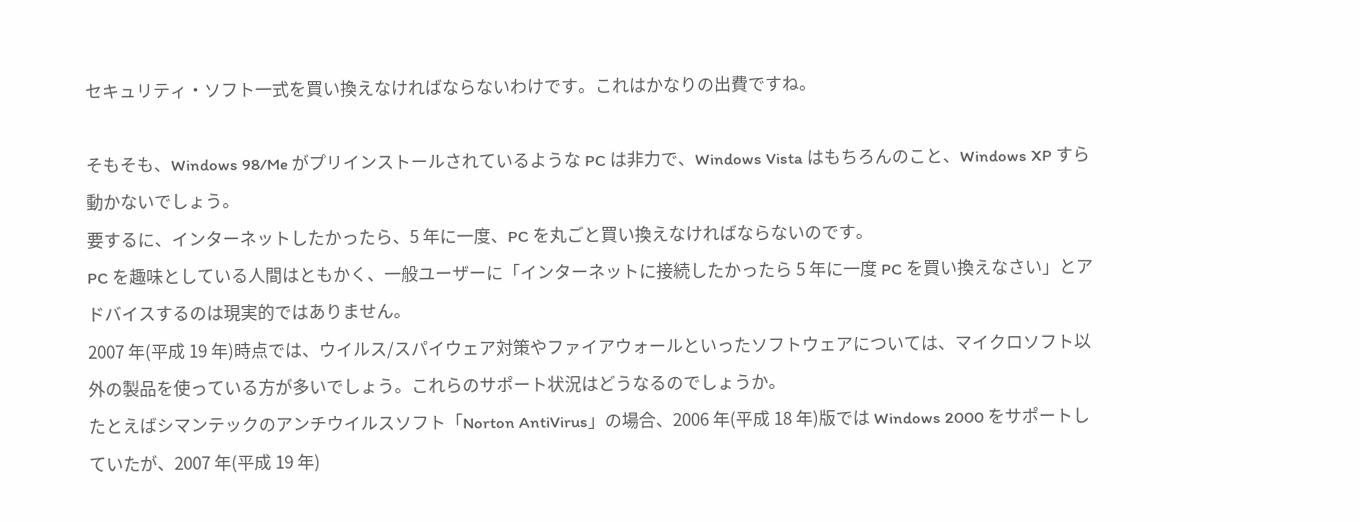セキュリティ・ソフト一式を買い換えなければならないわけです。これはかなりの出費ですね。

そもそも、Windows 98/Me がプリインストールされているような PC は非力で、Windows Vista はもちろんのこと、Windows XP すら動かないでしょう。
要するに、インターネットしたかったら、5 年に一度、PC を丸ごと買い換えなければならないのです。
PC を趣味としている人間はともかく、一般ユーザーに「インターネットに接続したかったら 5 年に一度 PC を買い換えなさい」とアドバイスするのは現実的ではありません。
2007 年(平成 19 年)時点では、ウイルス/スパイウェア対策やファイアウォールといったソフトウェアについては、マイクロソフト以外の製品を使っている方が多いでしょう。これらのサポート状況はどうなるのでしょうか。
たとえばシマンテックのアンチウイルスソフト「Norton AntiVirus」の場合、2006 年(平成 18 年)版では Windows 2000 をサポートしていたが、2007 年(平成 19 年)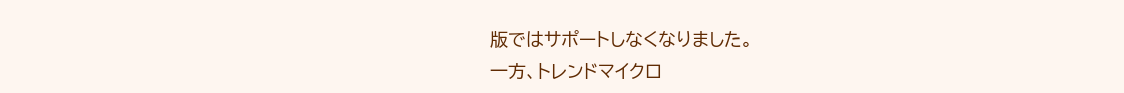版ではサポートしなくなりました。
一方、トレンドマイクロ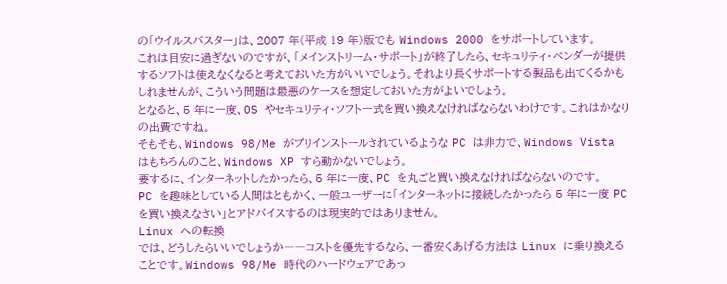の「ウイルスバスター」は、2007 年(平成 19 年)版でも Windows 2000 をサポートしています。
これは目安に過ぎないのですが、「メインストリーム・サポート」が終了したら、セキュリティ・ベンダーが提供するソフトは使えなくなると考えておいた方がいいでしょう。それより長くサポートする製品も出てくるかもしれませんが、こういう問題は最悪のケースを想定しておいた方がよいでしょう。
となると、5 年に一度、OS やセキュリティ・ソフト一式を買い換えなければならないわけです。これはかなりの出費ですね。
そもそも、Windows 98/Me がプリインストールされているような PC は非力で、Windows Vista はもちろんのこと、Windows XP すら動かないでしょう。
要するに、インターネットしたかったら、5 年に一度、PC を丸ごと買い換えなければならないのです。
PC を趣味としている人間はともかく、一般ユーザーに「インターネットに接続したかったら 5 年に一度 PC を買い換えなさい」とアドバイスするのは現実的ではありません。
Linux への転換
では、どうしたらいいでしょうか――コストを優先するなら、一番安くあげる方法は Linux に乗り換えることです。Windows 98/Me 時代のハードウェアであっ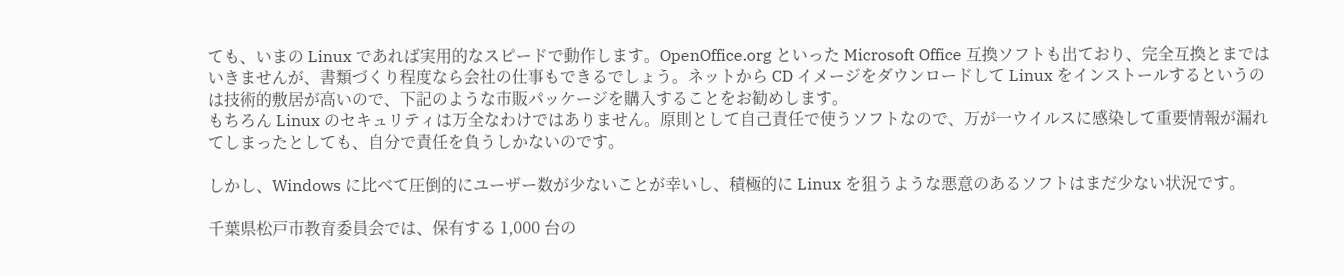ても、いまの Linux であれば実用的なスピードで動作します。OpenOffice.org といった Microsoft Office 互換ソフトも出ており、完全互換とまではいきませんが、書類づくり程度なら会社の仕事もできるでしょう。ネットから CD イメージをダウンロードして Linux をインストールするというのは技術的敷居が高いので、下記のような市販パッケージを購入することをお勧めします。
もちろん Linux のセキュリティは万全なわけではありません。原則として自己責任で使うソフトなので、万が一ウイルスに感染して重要情報が漏れてしまったとしても、自分で責任を負うしかないのです。

しかし、Windows に比べて圧倒的にユーザー数が少ないことが幸いし、積極的に Linux を狙うような悪意のあるソフトはまだ少ない状況です。

千葉県松戸市教育委員会では、保有する 1,000 台の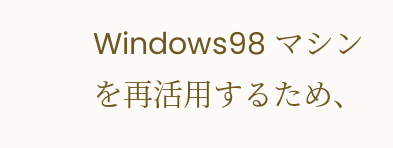Windows98 マシンを再活用するため、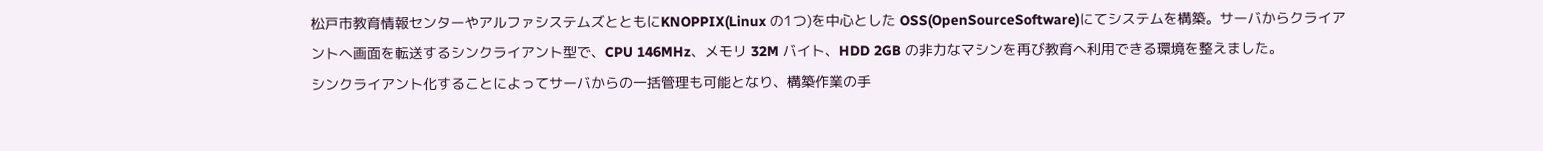松戸市教育情報センターやアルファシステムズとともにKNOPPIX(Linux の1つ)を中心とした OSS(OpenSourceSoftware)にてシステムを構築。サーバからクライアントへ画面を転送するシンクライアント型で、CPU 146MHz、メモリ 32M バイト、HDD 2GB の非力なマシンを再び教育へ利用できる環境を整えました。
シンクライアント化することによってサーバからの一括管理も可能となり、構築作業の手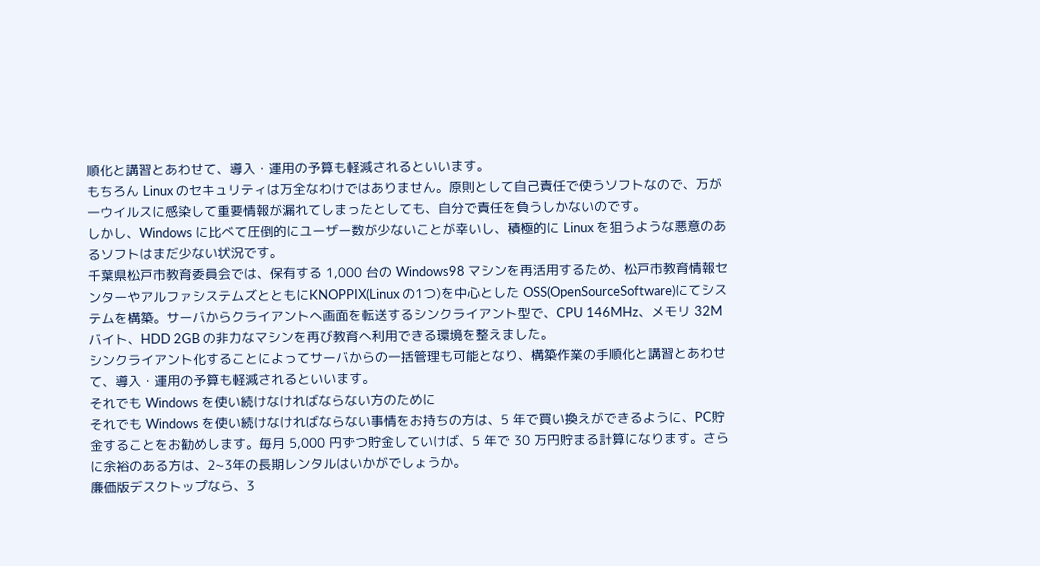順化と講習とあわせて、導入・運用の予算も軽減されるといいます。
もちろん Linux のセキュリティは万全なわけではありません。原則として自己責任で使うソフトなので、万が一ウイルスに感染して重要情報が漏れてしまったとしても、自分で責任を負うしかないのです。
しかし、Windows に比べて圧倒的にユーザー数が少ないことが幸いし、積極的に Linux を狙うような悪意のあるソフトはまだ少ない状況です。
千葉県松戸市教育委員会では、保有する 1,000 台の Windows98 マシンを再活用するため、松戸市教育情報センターやアルファシステムズとともにKNOPPIX(Linux の1つ)を中心とした OSS(OpenSourceSoftware)にてシステムを構築。サーバからクライアントへ画面を転送するシンクライアント型で、CPU 146MHz、メモリ 32M バイト、HDD 2GB の非力なマシンを再び教育へ利用できる環境を整えました。
シンクライアント化することによってサーバからの一括管理も可能となり、構築作業の手順化と講習とあわせて、導入・運用の予算も軽減されるといいます。
それでも Windows を使い続けなければならない方のために
それでも Windows を使い続けなければならない事情をお持ちの方は、5 年で買い換えができるように、PC貯金することをお勧めします。毎月 5,000 円ずつ貯金していけば、5 年で 30 万円貯まる計算になります。さらに余裕のある方は、2~3年の長期レンタルはいかがでしょうか。
廉価版デスクトップなら、3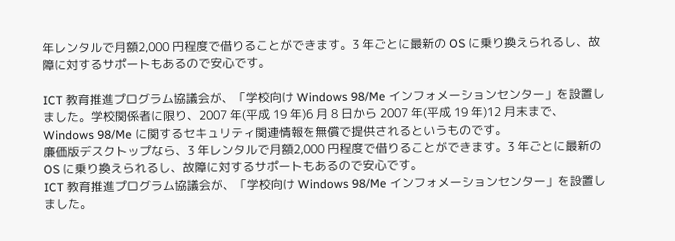年レンタルで月額2,000 円程度で借りることができます。3 年ごとに最新の OS に乗り換えられるし、故障に対するサポートもあるので安心です。

ICT 教育推進プログラム協議会が、「学校向け Windows 98/Me インフォメーションセンター」を設置しました。学校関係者に限り、2007 年(平成 19 年)6 月 8 日から 2007 年(平成 19 年)12 月末まで、Windows 98/Me に関するセキュリティ関連情報を無償で提供されるというものです。
廉価版デスクトップなら、3 年レンタルで月額2,000 円程度で借りることができます。3 年ごとに最新の OS に乗り換えられるし、故障に対するサポートもあるので安心です。
ICT 教育推進プログラム協議会が、「学校向け Windows 98/Me インフォメーションセンター」を設置しました。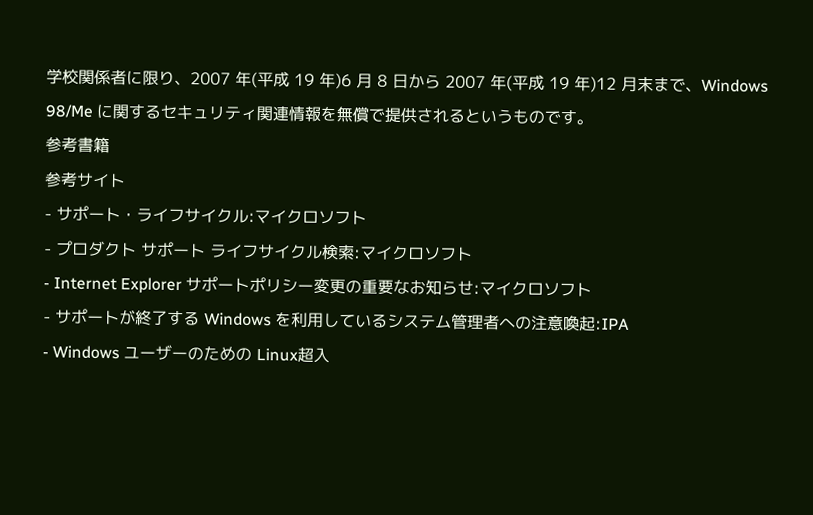学校関係者に限り、2007 年(平成 19 年)6 月 8 日から 2007 年(平成 19 年)12 月末まで、Windows 98/Me に関するセキュリティ関連情報を無償で提供されるというものです。
参考書籍
参考サイト
- サポート・ライフサイクル:マイクロソフト
- プロダクト サポート ライフサイクル検索:マイクロソフト
- Internet Explorer サポートポリシー変更の重要なお知らせ:マイクロソフト
- サポートが終了する Windows を利用しているシステム管理者への注意喚起:IPA
- Windows ユーザーのための Linux超入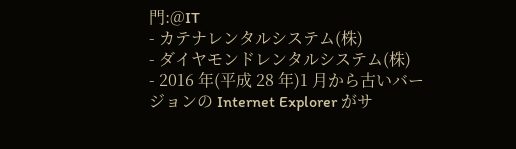門:@IT
- カテナレンタルシステム(株)
- ダイヤモンドレンタルシステム(株)
- 2016 年(平成 28 年)1 月から古いバージョンの Internet Explorer がサ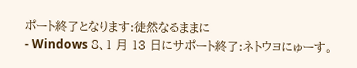ポート終了となります:徒然なるままに
- Windows 8、1 月 13 日にサポート終了:ネトウヨにゅーす。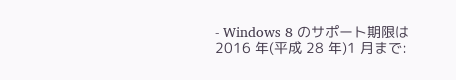- Windows 8 のサポート期限は 2016 年(平成 28 年)1 月まで: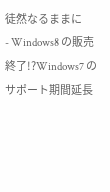徒然なるままに
- Windows8 の販売終了!?Windows7 のサポート期間延長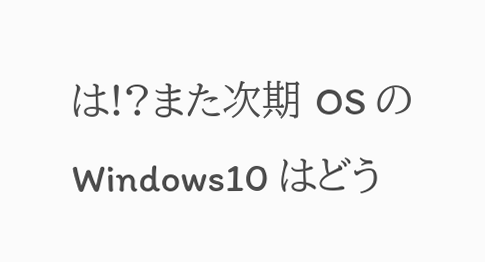は!?また次期 OS の Windows10 はどう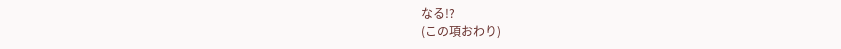なる!?
(この項おわり)